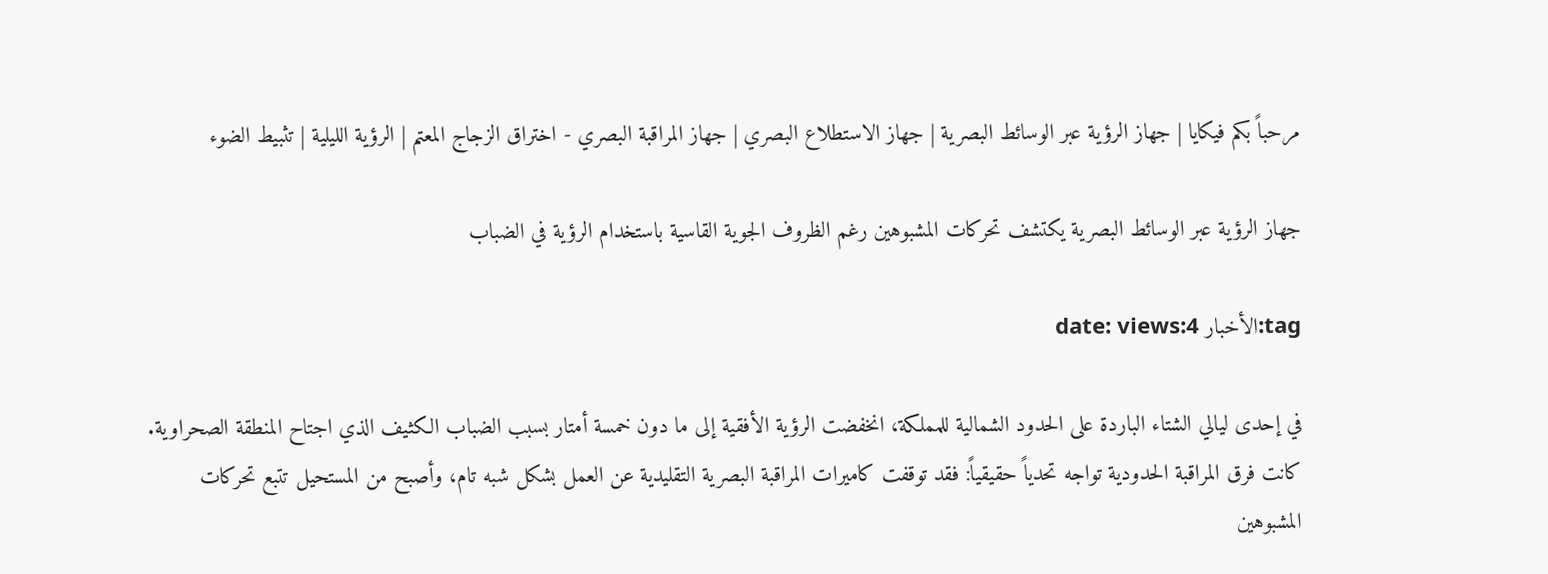مرحباً بكم فيكايا | جهاز الرؤية عبر الوسائط البصرية | جهاز الاستطلاع البصري | جهاز المراقبة البصري - اختراق الزجاج المعتم | الرؤية الليلية | تثبيط الضوء

جهاز الرؤية عبر الوسائط البصرية يكتشف تحركات المشبوهين رغم الظروف الجوية القاسية باستخدام الرؤية في الضباب

tag:الأخبار date: views:4

في إحدى ليالي الشتاء الباردة على الحدود الشمالية للمملكة، انخفضت الرؤية الأفقية إلى ما دون خمسة أمتار بسبب الضباب الكثيف الذي اجتاح المنطقة الصحراوية. كانت فرق المراقبة الحدودية تواجه تحدياً حقيقياً: فقد توقفت كاميرات المراقبة البصرية التقليدية عن العمل بشكل شبه تام، وأصبح من المستحيل تتبع تحركات المشبوهين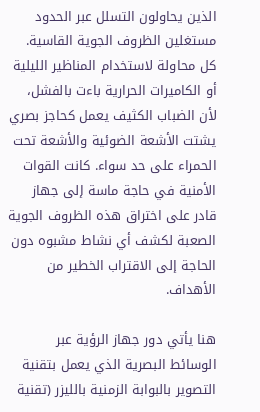الذين يحاولون التسلل عبر الحدود مستغلين الظروف الجوية القاسية. كل محاولة لاستخدام المناظير الليلية أو الكاميرات الحرارية باءت بالفشل، لأن الضباب الكثيف يعمل كحاجز بصري يشتت الأشعة الضوئية والأشعة تحت الحمراء على حد سواء. كانت القوات الأمنية في حاجة ماسة إلى جهاز قادر على اختراق هذه الظروف الجوية الصعبة لكشف أي نشاط مشبوه دون الحاجة إلى الاقتراب الخطير من الأهداف.

هنا يأتي دور جهاز الرؤية عبر الوسائط البصرية الذي يعمل بتقنية التصوير بالبوابة الزمنية بالليزر (تقنية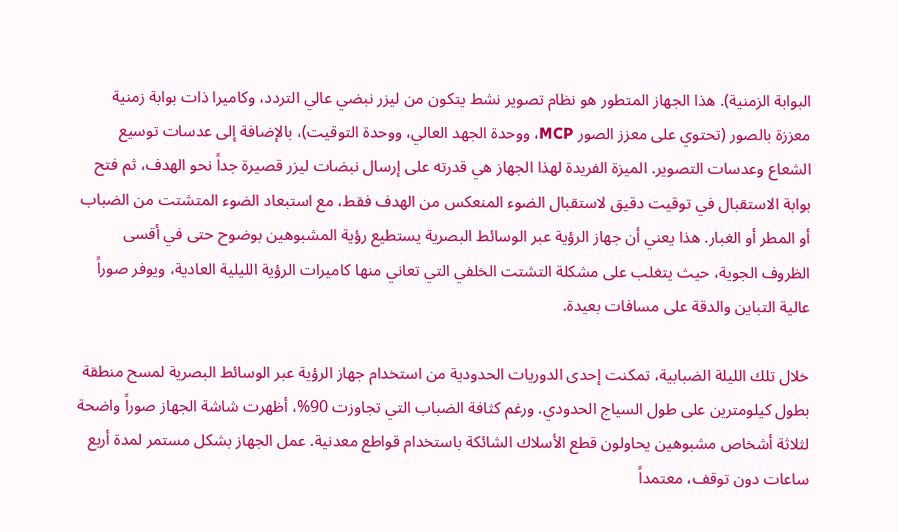البوابة الزمنية). هذا الجهاز المتطور هو نظام تصوير نشط يتكون من ليزر نبضي عالي التردد، وكاميرا ذات بوابة زمنية معززة بالصور (تحتوي على معزز الصور MCP، ووحدة الجهد العالي، ووحدة التوقيت)، بالإضافة إلى عدسات توسيع الشعاع وعدسات التصوير. الميزة الفريدة لهذا الجهاز هي قدرته على إرسال نبضات ليزر قصيرة جداً نحو الهدف، ثم فتح بوابة الاستقبال في توقيت دقيق لاستقبال الضوء المنعكس من الهدف فقط، مع استبعاد الضوء المتشتت من الضباب أو المطر أو الغبار. هذا يعني أن جهاز الرؤية عبر الوسائط البصرية يستطيع رؤية المشبوهين بوضوح حتى في أقسى الظروف الجوية، حيث يتغلب على مشكلة التشتت الخلفي التي تعاني منها كاميرات الرؤية الليلية العادية، ويوفر صوراً عالية التباين والدقة على مسافات بعيدة.

خلال تلك الليلة الضبابية، تمكنت إحدى الدوريات الحدودية من استخدام جهاز الرؤية عبر الوسائط البصرية لمسح منطقة بطول كيلومترين على طول السياج الحدودي. ورغم كثافة الضباب التي تجاوزت 90%، أظهرت شاشة الجهاز صوراً واضحة لثلاثة أشخاص مشبوهين يحاولون قطع الأسلاك الشائكة باستخدام قواطع معدنية. عمل الجهاز بشكل مستمر لمدة أربع ساعات دون توقف، معتمداً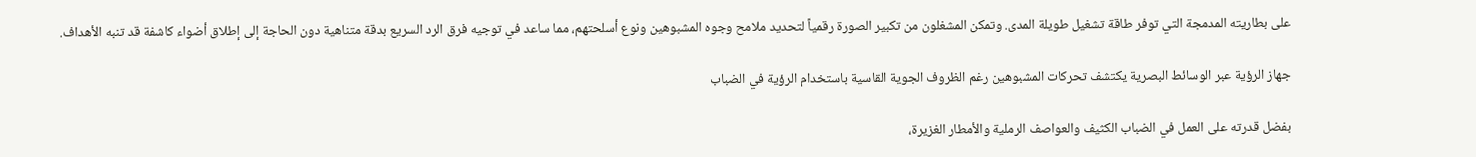على بطاريته المدمجة التي توفر طاقة تشغيل طويلة المدى. وتمكن المشغلون من تكبير الصورة رقمياً لتحديد ملامح وجوه المشبوهين ونوع أسلحتهم، مما ساعد في توجيه فرق الرد السريع بدقة متناهية دون الحاجة إلى إطلاق أضواء كاشفة قد تنبه الأهداف.

جهاز الرؤية عبر الوسائط البصرية يكتشف تحركات المشبوهين رغم الظروف الجوية القاسية باستخدام الرؤية في الضباب

بفضل قدرته على العمل في الضباب الكثيف والعواصف الرملية والأمطار الغزيرة،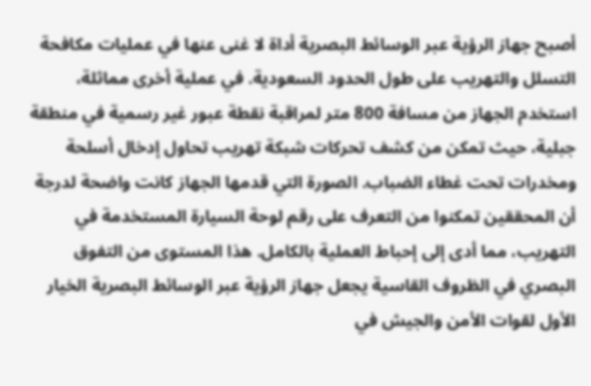أصبح جهاز الرؤية عبر الوسائط البصرية أداة لا غنى عنها في عمليات مكافحة التسلل والتهريب على طول الحدود السعودية. في عملية أخرى مماثلة، استخدم الجهاز من مسافة 800 متر لمراقبة نقطة عبور غير رسمية في منطقة جبلية، حيث تمكن من كشف تحركات شبكة تهريب تحاول إدخال أسلحة ومخدرات تحت غطاء الضباب. الصورة التي قدمها الجهاز كانت واضحة لدرجة أن المحققين تمكنوا من التعرف على رقم لوحة السيارة المستخدمة في التهريب، مما أدى إلى إحباط العملية بالكامل. هذا المستوى من التفوق البصري في الظروف القاسية يجعل جهاز الرؤية عبر الوسائط البصرية الخيار الأول لقوات الأمن والجيش في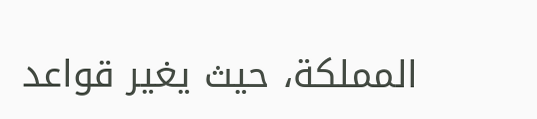المملكة، حيث يغير قواعد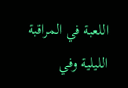اللعبة في المراقبة الليلية وفي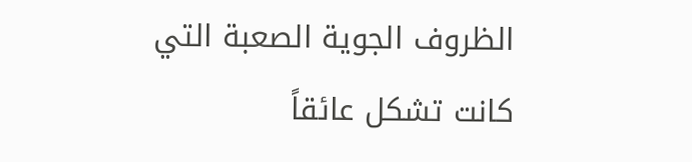الظروف الجوية الصعبة التي كانت تشكل عائقاً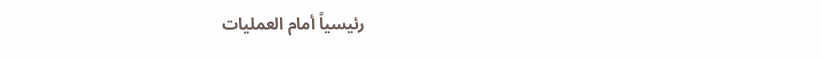رئيسياً أمام العمليات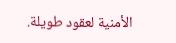الأمنية لعقود طويلة.